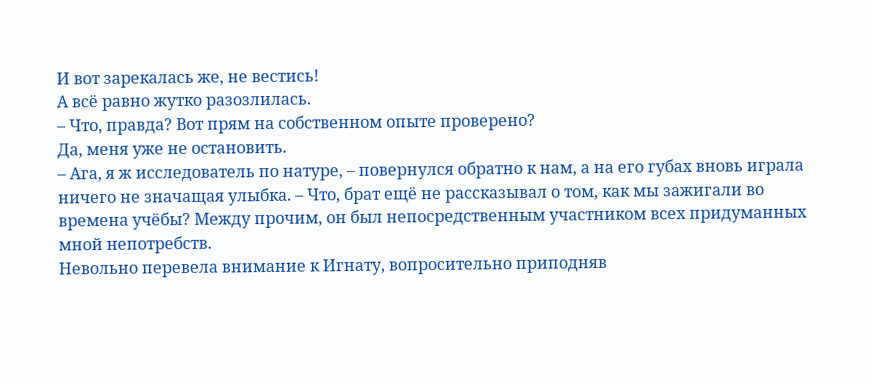И вот зарекалась же, не вестись!
А всё равно жутко разозлилась.
– Что, правда? Вот прям на собственном опыте проверено?
Да, меня уже не остановить.
– Ага, я ж исследователь по натуре, – повернулся обратно к нам, а на его губах вновь играла ничего не значащая улыбка. – Что, брат ещё не рассказывал о том, как мы зажигали во времена учёбы? Между прочим, он был непосредственным участником всех придуманных мной непотребств.
Невольно перевела внимание к Игнату, вопросительно приподняв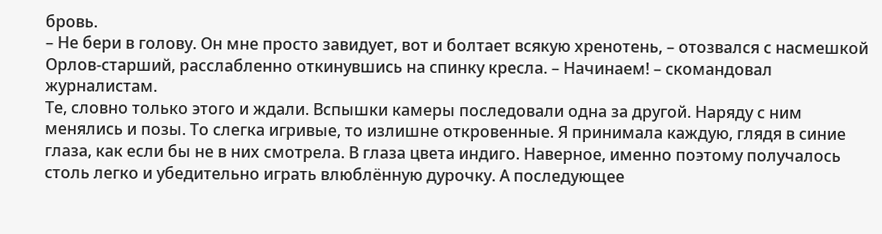бровь.
– Не бери в голову. Он мне просто завидует, вот и болтает всякую хренотень, – отозвался с насмешкой Орлов-старший, расслабленно откинувшись на спинку кресла. – Начинаем! – скомандовал журналистам.
Те, словно только этого и ждали. Вспышки камеры последовали одна за другой. Наряду с ним менялись и позы. То слегка игривые, то излишне откровенные. Я принимала каждую, глядя в синие глаза, как если бы не в них смотрела. В глаза цвета индиго. Наверное, именно поэтому получалось столь легко и убедительно играть влюблённую дурочку. А последующее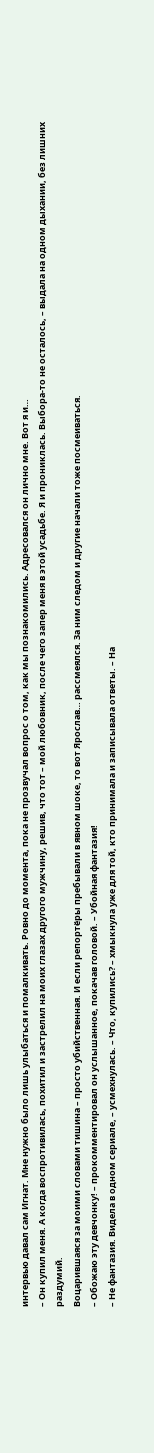интервью давал сам Игнат. Мне нужно было лишь улыбаться и помалкивать. Ровно до момента, пока не прозвучал вопрос о том, как мы познакомились. Адресовался он лично мне. Вот я и…
– Он купил меня. А когда воспротивилась, похитил и застрелил на моих глазах другого мужчину, решив, что тот – мой любовник, после чего запер меня в этой усадьбе. Я и прониклась. Выбора-то не осталось, – выдала на одном дыхании, без лишних раздумий.
Воцарившаяся за моими словами тишина – просто убийственная. И если репортёры пребывали в явном шоке, то вот Ярослав… рассмеялся. За ним следом и другие начали тоже посмеиваться.
– Обожаю эту девчонку! – прокомментировал он услышанное, покачав головой. – Убойная фантазия!
– Не фантазия. Видела в одном сериале, – усмехнулась. – Что, купились? – хмыкнула уже для той, кто принимала и записывала ответы. – На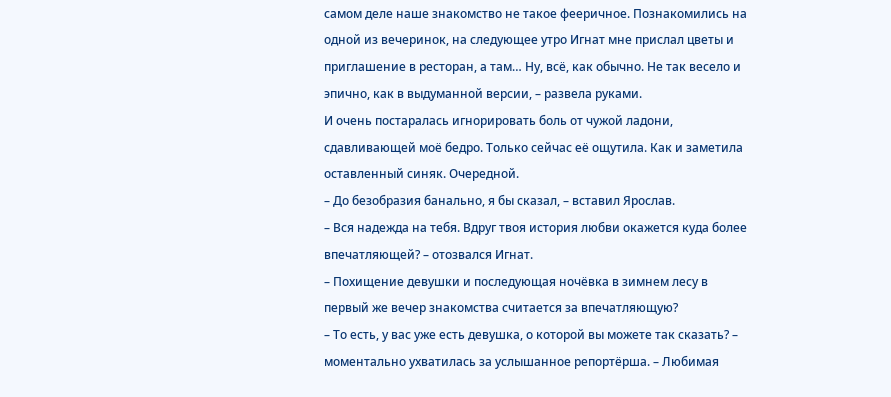самом деле наше знакомство не такое фееричное. Познакомились на одной из вечеринок, на следующее утро Игнат мне прислал цветы и приглашение в ресторан, а там… Ну, всё, как обычно. Не так весело и эпично, как в выдуманной версии, – развела руками.
И очень постаралась игнорировать боль от чужой ладони, сдавливающей моё бедро. Только сейчас её ощутила. Как и заметила оставленный синяк. Очередной.
– До безобразия банально, я бы сказал, – вставил Ярослав.
– Вся надежда на тебя. Вдруг твоя история любви окажется куда более впечатляющей? – отозвался Игнат.
– Похищение девушки и последующая ночёвка в зимнем лесу в первый же вечер знакомства считается за впечатляющую?
– То есть, у вас уже есть девушка, о которой вы можете так сказать? – моментально ухватилась за услышанное репортёрша. – Любимая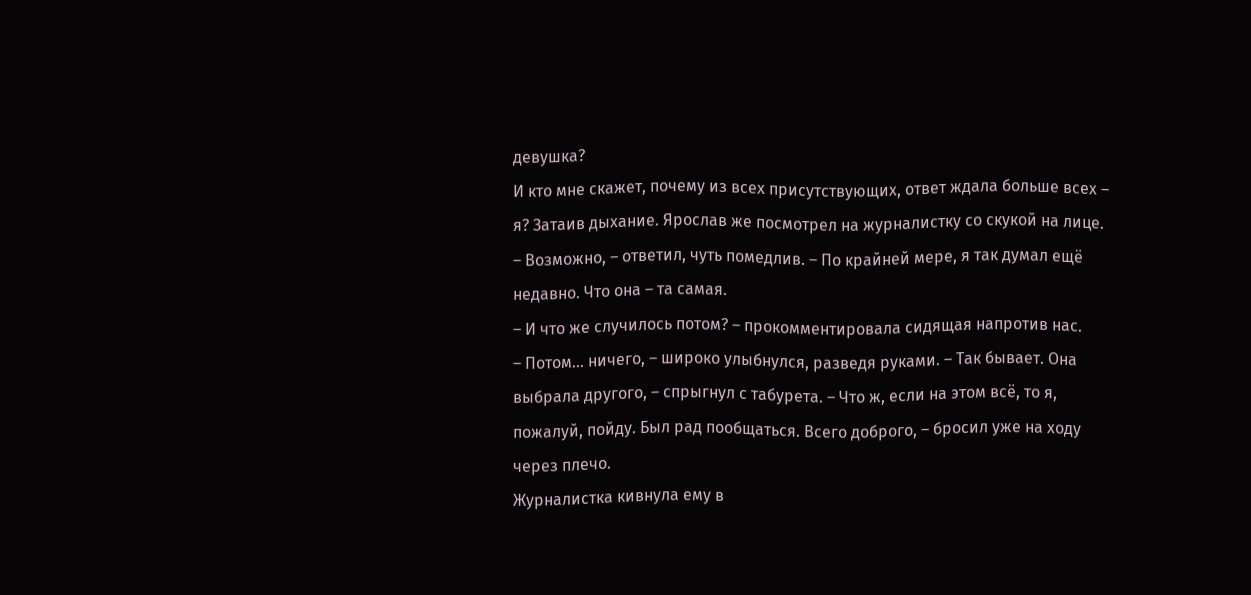девушка?
И кто мне скажет, почему из всех присутствующих, ответ ждала больше всех – я? Затаив дыхание. Ярослав же посмотрел на журналистку со скукой на лице.
– Возможно, – ответил, чуть помедлив. – По крайней мере, я так думал ещё недавно. Что она – та самая.
– И что же случилось потом? – прокомментировала сидящая напротив нас.
– Потом… ничего, – широко улыбнулся, разведя руками. – Так бывает. Она выбрала другого, – спрыгнул с табурета. – Что ж, если на этом всё, то я, пожалуй, пойду. Был рад пообщаться. Всего доброго, – бросил уже на ходу через плечо.
Журналистка кивнула ему в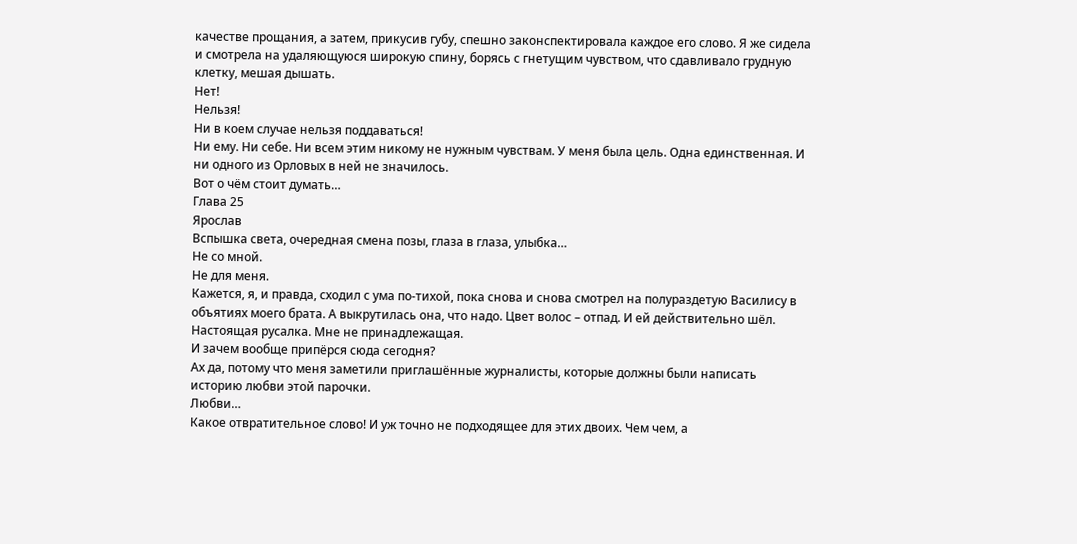качестве прощания, а затем, прикусив губу, спешно законспектировала каждое его слово. Я же сидела и смотрела на удаляющуюся широкую спину, борясь с гнетущим чувством, что сдавливало грудную клетку, мешая дышать.
Нет!
Нельзя!
Ни в коем случае нельзя поддаваться!
Ни ему. Ни себе. Ни всем этим никому не нужным чувствам. У меня была цель. Одна единственная. И ни одного из Орловых в ней не значилось.
Вот о чём стоит думать…
Глава 25
Ярослав
Вспышка света, очередная смена позы, глаза в глаза, улыбка…
Не со мной.
Не для меня.
Кажется, я, и правда, сходил с ума по-тихой, пока снова и снова смотрел на полураздетую Василису в объятиях моего брата. А выкрутилась она, что надо. Цвет волос – отпад. И ей действительно шёл. Настоящая русалка. Мне не принадлежащая.
И зачем вообще припёрся сюда сегодня?
Ах да, потому что меня заметили приглашённые журналисты, которые должны были написать историю любви этой парочки.
Любви…
Какое отвратительное слово! И уж точно не подходящее для этих двоих. Чем чем, а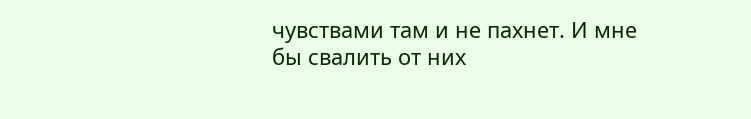чувствами там и не пахнет. И мне бы свалить от них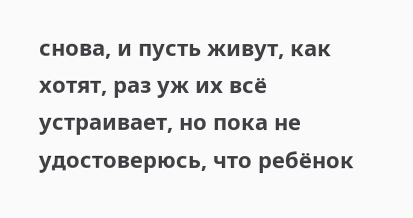снова, и пусть живут, как хотят, раз уж их всё устраивает, но пока не удостоверюсь, что ребёнок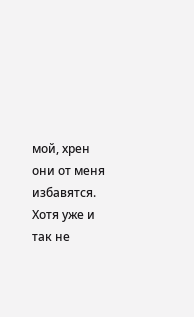мой, хрен они от меня избавятся. Хотя уже и так не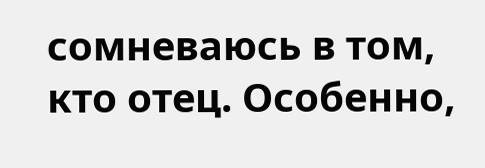сомневаюсь в том, кто отец. Особенно,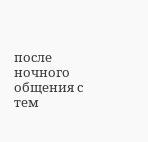после ночного общения с тем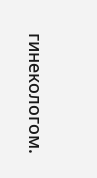гинекологом.